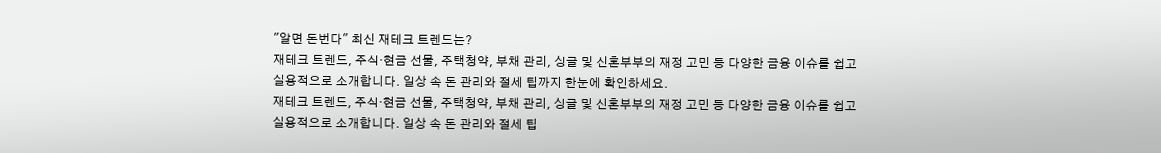"알면 돈번다" 최신 재테크 트렌드는?
재테크 트렌드, 주식·현금 선물, 주택청약, 부채 관리, 싱글 및 신혼부부의 재정 고민 등 다양한 금융 이슈를 쉽고 실용적으로 소개합니다. 일상 속 돈 관리와 절세 팁까지 한눈에 확인하세요.
재테크 트렌드, 주식·현금 선물, 주택청약, 부채 관리, 싱글 및 신혼부부의 재정 고민 등 다양한 금융 이슈를 쉽고 실용적으로 소개합니다. 일상 속 돈 관리와 절세 팁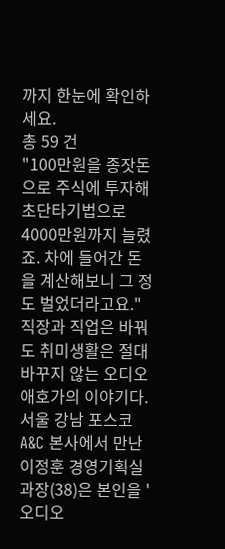까지 한눈에 확인하세요.
총 59 건
"100만원을 종잣돈으로 주식에 투자해 초단타기법으로 4000만원까지 늘렸죠. 차에 들어간 돈을 계산해보니 그 정도 벌었더라고요." 직장과 직업은 바꿔도 취미생활은 절대 바꾸지 않는 오디오 애호가의 이야기다. 서울 강남 포스코A&C 본사에서 만난 이정훈 경영기획실 과장(38)은 본인을 '오디오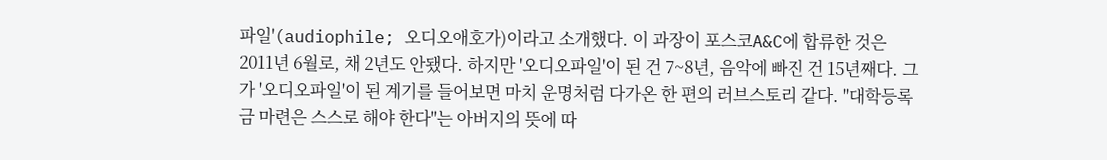파일'(audiophile; 오디오애호가)이라고 소개했다. 이 과장이 포스코A&C에 합류한 것은 2011년 6월로, 채 2년도 안됐다. 하지만 '오디오파일'이 된 건 7~8년, 음악에 빠진 건 15년째다. 그가 '오디오파일'이 된 계기를 들어보면 마치 운명처럼 다가온 한 편의 러브스토리 같다. "대학등록금 마련은 스스로 해야 한다"는 아버지의 뜻에 따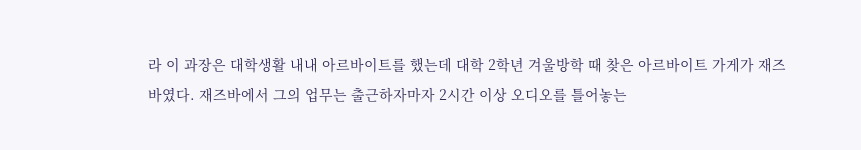라 이 과장은 대학생활 내내 아르바이트를 했는데 대학 2학년 겨울방학 때 찾은 아르바이트 가게가 재즈바였다. 재즈바에서 그의 업무는 출근하자마자 2시간 이상 오디오를 틀어놓는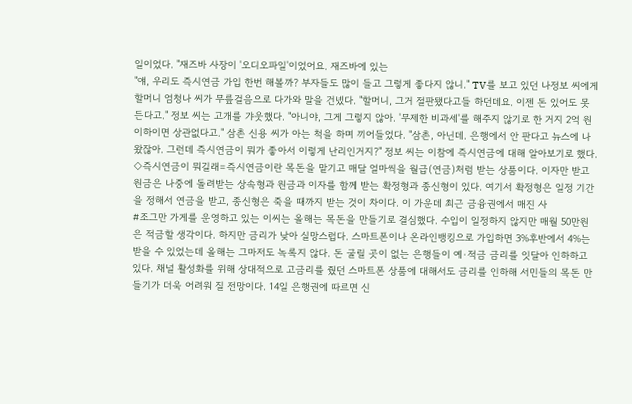일이었다. "재즈바 사장이 '오디오파일'이었어요. 재즈바에 있는
"얘, 우리도 즉시연금 가입 한번 해볼까? 부자들도 많이 들고 그렇게 좋다지 않니." TV를 보고 있던 나정보 씨에게 할머니 엄청나 씨가 무릎걸음으로 다가와 말을 건넸다. "할머니, 그거 절판됐다고들 하던데요. 이젠 돈 있어도 못 든다고." 정보 씨는 고개를 갸웃했다. "아니야, 그게 그렇지 않아. '무제한 비과세'를 해주지 않기로 한 거지 2억 원 이하이면 상관없다고." 삼촌 신용 씨가 아는 척을 하며 끼어들었다. "삼촌, 아닌데. 은행에서 안 판다고 뉴스에 나왔잖아. 그런데 즉시연금이 뭐가 좋아서 이렇게 난리인거지?" 정보 씨는 이참에 즉시연금에 대해 알아보기로 했다. ◇즉시연금이 뭐길래=즉시연금이란 목돈을 맡기고 매달 얼마씩을 월급(연금)처럼 받는 상품이다. 이자만 받고 원금은 나중에 돌려받는 상속형과 원금과 이자를 함께 받는 확정형과 종신형이 있다. 여기서 확정형은 일정 기간을 정해서 연금을 받고, 종신형은 죽을 때까지 받는 것이 차이다. 이 가운데 최근 금융권에서 매진 사
#조그만 가게를 운영하고 있는 이씨는 올해는 목돈을 만들기로 결심했다. 수입이 일정하지 않지만 매월 50만원은 적금할 생각이다. 하지만 금리가 낮아 실망스럽다. 스마트폰이나 온라인뱅킹으로 가입하면 3%후반에서 4%는 받을 수 있었는데 올해는 그마저도 녹록지 않다. 돈 굴릴 곳이 없는 은행들이 예·적금 금리를 잇달아 인하하고 있다. 채널 활성화를 위해 상대적으로 고금리를 줬던 스마트폰 상품에 대해서도 금리를 인하해 서민들의 목돈 만들기가 더욱 어려워 질 전망이다. 14일 은행권에 따르면 신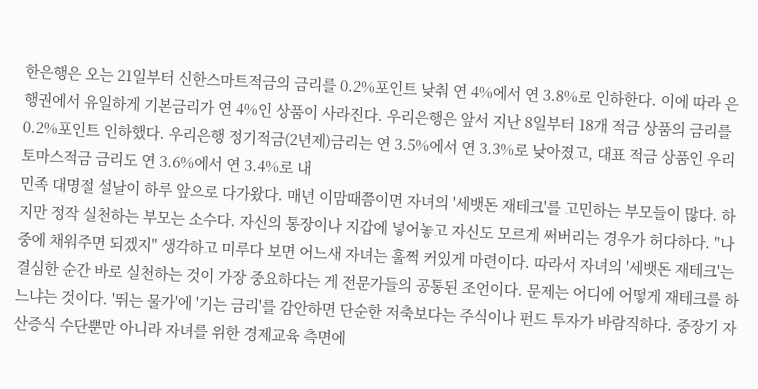한은행은 오는 21일부터 신한스마트적금의 금리를 0.2%포인트 낮춰 연 4%에서 연 3.8%로 인하한다. 이에 따라 은행권에서 유일하게 기본금리가 연 4%인 상품이 사라진다. 우리은행은 앞서 지난 8일부터 18개 적금 상품의 금리를 0.2%포인트 인하했다. 우리은행 정기적금(2년제)금리는 연 3.5%에서 연 3.3%로 낮아졌고, 대표 적금 상품인 우리토마스적금 금리도 연 3.6%에서 연 3.4%로 내
민족 대명절 설날이 하루 앞으로 다가왔다. 매년 이맘때쯤이면 자녀의 '세뱃돈 재테크'를 고민하는 부모들이 많다. 하지만 정작 실천하는 부모는 소수다. 자신의 통장이나 지갑에 넣어놓고 자신도 모르게 써버리는 경우가 허다하다. "나중에 채워주면 되겠지" 생각하고 미루다 보면 어느새 자녀는 훌쩍 커있게 마련이다. 따라서 자녀의 '세뱃돈 재테크'는 결심한 순간 바로 실천하는 것이 가장 중요하다는 게 전문가들의 공통된 조언이다. 문제는 어디에 어떻게 재테크를 하느냐는 것이다. '뛰는 물가'에 '기는 금리'를 감안하면 단순한 저축보다는 주식이나 펀드 투자가 바람직하다. 중장기 자산증식 수단뿐만 아니라 자녀를 위한 경제교육 측면에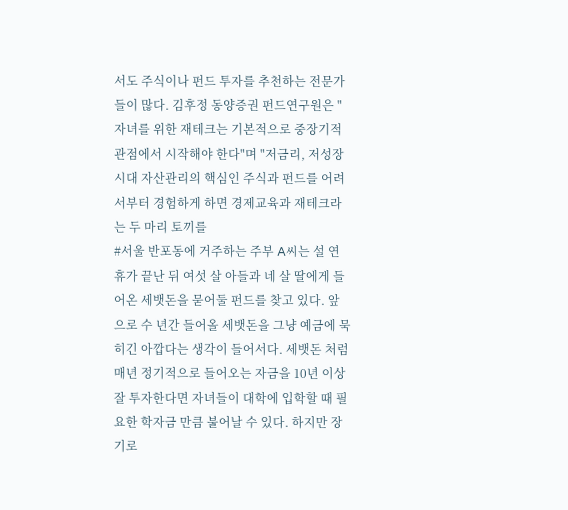서도 주식이나 펀드 투자를 추천하는 전문가들이 많다. 김후정 동양증권 펀드연구원은 "자녀를 위한 재테크는 기본적으로 중장기적 관점에서 시작해야 한다"며 "저금리, 저성장 시대 자산관리의 핵심인 주식과 펀드를 어려서부터 경험하게 하면 경제교육과 재테크라는 두 마리 토끼를
#서울 반포동에 거주하는 주부 A씨는 설 연휴가 끝난 뒤 여섯 살 아들과 네 살 딸에게 들어온 세뱃돈을 묻어둘 펀드를 찾고 있다. 앞으로 수 년간 들어올 세뱃돈을 그냥 예금에 묵히긴 아깝다는 생각이 들어서다. 세뱃돈 처럼 매년 정기적으로 들어오는 자금을 10년 이상 잘 투자한다면 자녀들이 대학에 입학할 때 필요한 학자금 만큼 불어날 수 있다. 하지만 장기로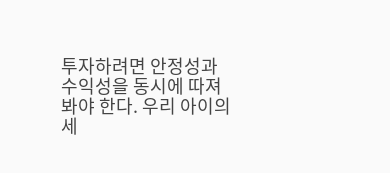투자하려면 안정성과 수익성을 동시에 따져봐야 한다. 우리 아이의 세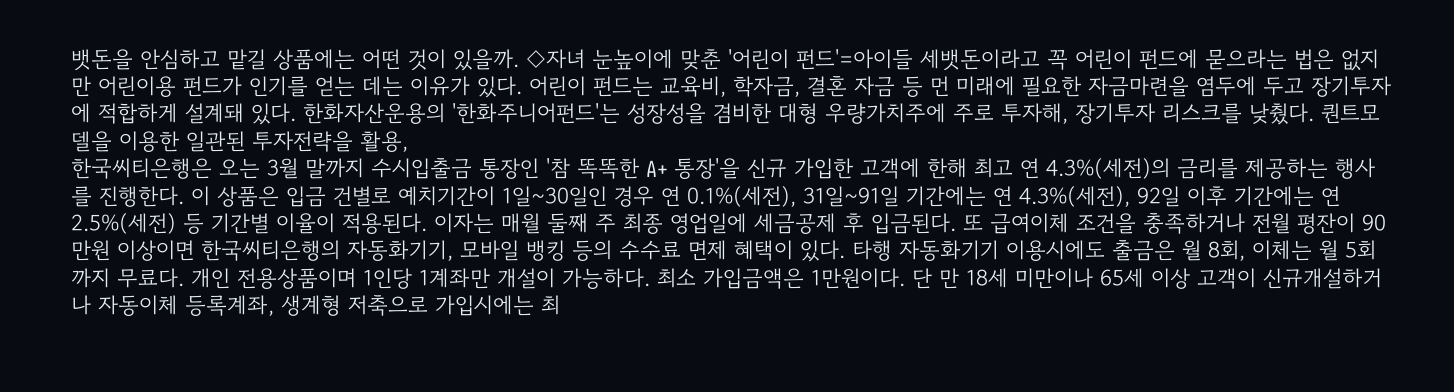뱃돈을 안심하고 맡길 상품에는 어떤 것이 있을까. ◇자녀 눈높이에 맞춘 '어린이 펀드'=아이들 세뱃돈이라고 꼭 어린이 펀드에 묻으라는 법은 없지만 어린이용 펀드가 인기를 얻는 데는 이유가 있다. 어린이 펀드는 교육비, 학자금, 결혼 자금 등 먼 미래에 필요한 자금마련을 염두에 두고 장기투자에 적합하게 설계돼 있다. 한화자산운용의 '한화주니어펀드'는 성장성을 겸비한 대형 우량가치주에 주로 투자해, 장기투자 리스크를 낮췄다. 퀀트모델을 이용한 일관된 투자전략을 활용,
한국씨티은행은 오는 3월 말까지 수시입출금 통장인 '참 똑똑한 A+ 통장'을 신규 가입한 고객에 한해 최고 연 4.3%(세전)의 금리를 제공하는 행사를 진행한다. 이 상품은 입금 건별로 예치기간이 1일~30일인 경우 연 0.1%(세전), 31일~91일 기간에는 연 4.3%(세전), 92일 이후 기간에는 연 2.5%(세전) 등 기간별 이율이 적용된다. 이자는 매월 둘째 주 최종 영업일에 세금공제 후 입금된다. 또 급여이체 조건을 충족하거나 전월 평잔이 90만원 이상이면 한국씨티은행의 자동화기기, 모바일 뱅킹 등의 수수료 면제 혜택이 있다. 타행 자동화기기 이용시에도 출금은 월 8회, 이체는 월 5회까지 무료다. 개인 전용상품이며 1인당 1계좌만 개설이 가능하다. 최소 가입금액은 1만원이다. 단 만 18세 미만이나 65세 이상 고객이 신규개설하거나 자동이체 등록계좌, 생계형 저축으로 가입시에는 최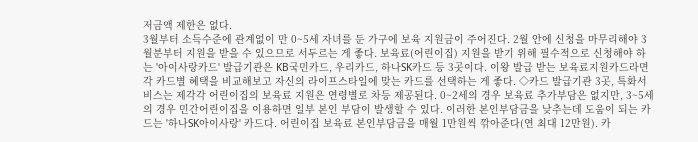저금액 제한은 없다.
3월부터 소득수준에 관계없이 만 0~5세 자녀를 둔 가구에 보육 지원금이 주어진다. 2월 안에 신청을 마무리해야 3월분부터 지원을 받을 수 있으므로 서두르는 게 좋다. 보육료(어린이집) 지원을 받기 위해 필수적으로 신청해야 하는 '아이사랑카드' 발급기관은 KB국민카드, 우리카드, 하나SK카드 등 3곳이다. 이왕 발급 받는 보육료지원카드라면 각 카드별 혜택을 비교해보고 자신의 라이프스타일에 맞는 카드를 선택하는 게 좋다. ◇카드 발급기관 3곳, 특화서비스는 제각각 어린이집의 보육료 지원은 연령별로 차등 제공된다. 0~2세의 경우 보육료 추가부담은 없지만, 3~5세의 경우 민간어린이집을 이용하면 일부 본인 부담이 발생할 수 있다. 이러한 본인부담금을 낮추는데 도움이 되는 카드는 '하나SK아이사랑' 카드다. 어린이집 보육료 본인부담금을 매월 1만원씩 깎아준다(연 최대 12만원). 카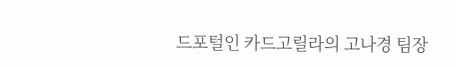드포털인 카드고릴라의 고나경 팀장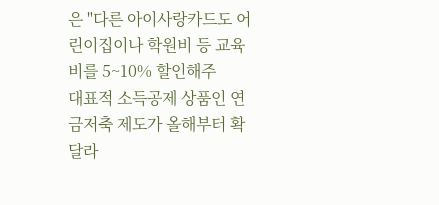은 "다른 아이사랑카드도 어린이집이나 학원비 등 교육비를 5~10% 할인해주
대표적 소득공제 상품인 연금저축 제도가 올해부터 확 달라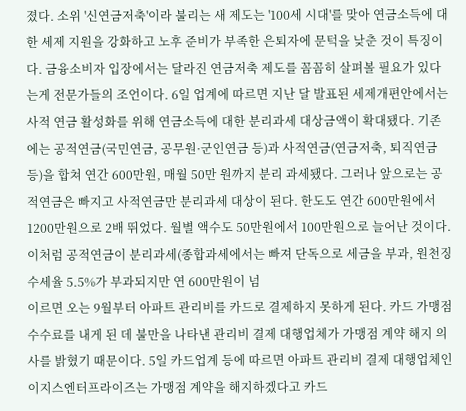졌다. 소위 '신연금저축'이라 불리는 새 제도는 '100세 시대'를 맞아 연금소득에 대한 세제 지원을 강화하고 노후 준비가 부족한 은퇴자에 문턱을 낮춘 것이 특징이다. 금융소비자 입장에서는 달라진 연금저축 제도를 꼼꼼히 살펴볼 필요가 있다는게 전문가들의 조언이다. 6일 업계에 따르면 지난 달 발표된 세제개편안에서는 사적 연금 활성화를 위해 연금소득에 대한 분리과세 대상금액이 확대됐다. 기존에는 공적연금(국민연금, 공무원·군인연금 등)과 사적연금(연금저축, 퇴직연금 등)을 합쳐 연간 600만원, 매월 50만 원까지 분리 과세됐다. 그러나 앞으로는 공적연금은 빠지고 사적연금만 분리과세 대상이 된다. 한도도 연간 600만원에서 1200만원으로 2배 뛰었다. 월별 액수도 50만원에서 100만원으로 늘어난 것이다. 이처럼 공적연금이 분리과세(종합과세에서는 빠져 단독으로 세금을 부과, 원천징수세율 5.5%가 부과되지만 연 600만원이 넘
이르면 오는 9월부터 아파트 관리비를 카드로 결제하지 못하게 된다. 카드 가맹점 수수료를 내게 된 데 불만을 나타낸 관리비 결제 대행업체가 가맹점 계약 해지 의사를 밝혔기 때문이다. 5일 카드업계 등에 따르면 아파트 관리비 결제 대행업체인 이지스엔터프라이즈는 가맹점 계약을 해지하겠다고 카드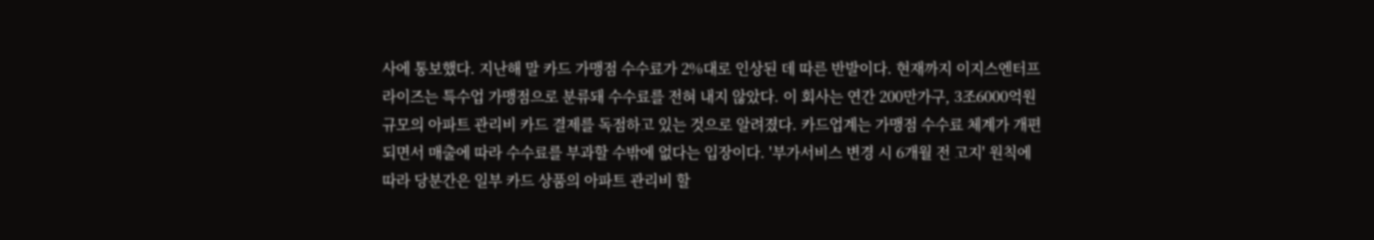사에 통보했다. 지난해 말 카드 가맹점 수수료가 2%대로 인상된 데 따른 반발이다. 현재까지 이지스엔터프라이즈는 특수업 가맹점으로 분류돼 수수료를 전혀 내지 않았다. 이 회사는 연간 200만가구, 3조6000억원 규모의 아파트 관리비 카드 결제를 독점하고 있는 것으로 알려졌다. 카드업계는 가맹점 수수료 체계가 개편되면서 매출에 따라 수수료를 부과할 수밖에 없다는 입장이다. '부가서비스 변경 시 6개월 전 고지' 원칙에 따라 당분간은 일부 카드 상품의 아파트 관리비 할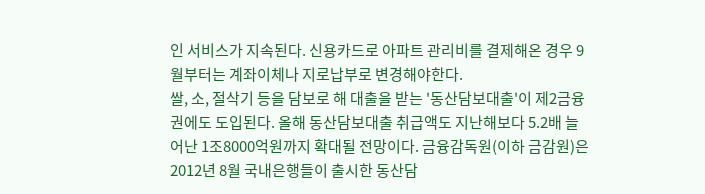인 서비스가 지속된다. 신용카드로 아파트 관리비를 결제해온 경우 9월부터는 계좌이체나 지로납부로 변경해야한다.
쌀, 소, 절삭기 등을 담보로 해 대출을 받는 '동산담보대출'이 제2금융권에도 도입된다. 올해 동산담보대출 취급액도 지난해보다 5.2배 늘어난 1조8000억원까지 확대될 전망이다. 금융감독원(이하 금감원)은 2012년 8월 국내은행들이 출시한 동산담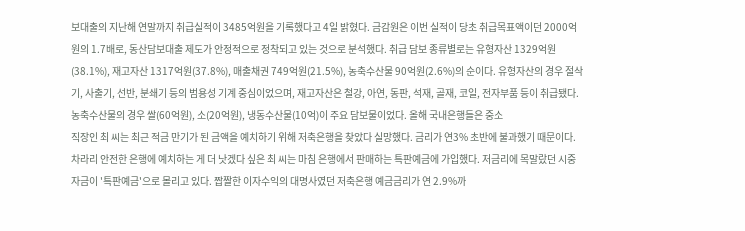보대출의 지난해 연말까지 취급실적이 3485억원을 기록했다고 4일 밝혔다. 금감원은 이번 실적이 당초 취급목표액이던 2000억원의 1.7배로, 동산담보대출 제도가 안정적으로 정착되고 있는 것으로 분석했다. 취급 담보 종류별로는 유형자산 1329억원(38.1%), 재고자산 1317억원(37.8%), 매출채권 749억원(21.5%), 농축수산물 90억원(2.6%)의 순이다. 유형자산의 경우 절삭기, 사출기, 선반, 분쇄기 등의 범용성 기계 중심이었으며, 재고자산은 철강, 아연, 동판, 석재, 골재, 코일, 전자부품 등이 취급됐다. 농축수산물의 경우 쌀(60억원), 소(20억원), 냉동수산물(10억)이 주요 담보물이었다. 올해 국내은행들은 중소
직장인 최 씨는 최근 적금 만기가 된 금액을 예치하기 위해 저축은행을 찾았다 실망했다. 금리가 연3% 초반에 불과했기 때문이다. 차라리 안전한 은행에 예치하는 게 더 낫겠다 싶은 최 씨는 마침 은행에서 판매하는 특판예금에 가입했다. 저금리에 목말랐던 시중자금이 '특판예금'으로 몰리고 있다. 짭짤한 이자수익의 대명사였던 저축은행 예금금리가 연 2.9%까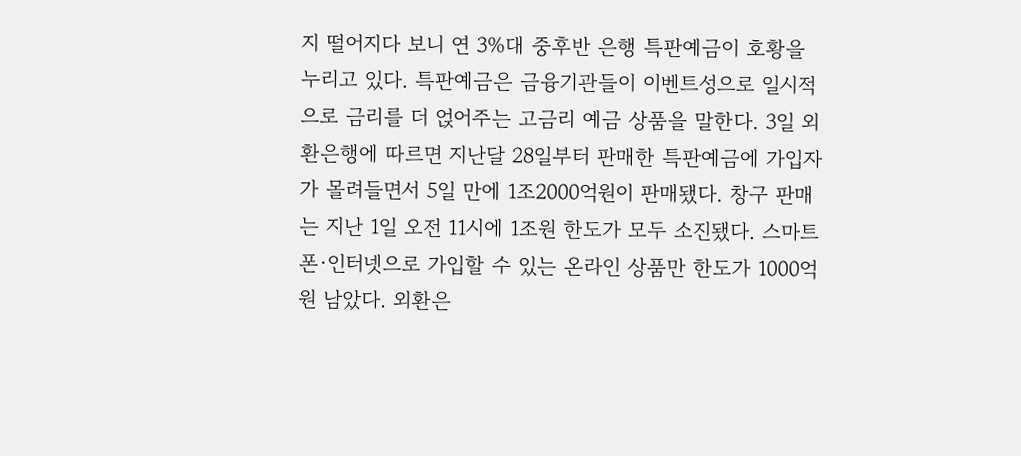지 떨어지다 보니 연 3%대 중후반 은행 특판예금이 호황을 누리고 있다. 특판예금은 금융기관들이 이벤트성으로 일시적으로 금리를 더 얹어주는 고금리 예금 상품을 말한다. 3일 외환은행에 따르면 지난달 28일부터 판매한 특판예금에 가입자가 몰려들면서 5일 만에 1조2000억원이 판매됐다. 창구 판매는 지난 1일 오전 11시에 1조원 한도가 모두 소진됐다. 스마트폰·인터넷으로 가입할 수 있는 온라인 상품만 한도가 1000억원 남았다. 외환은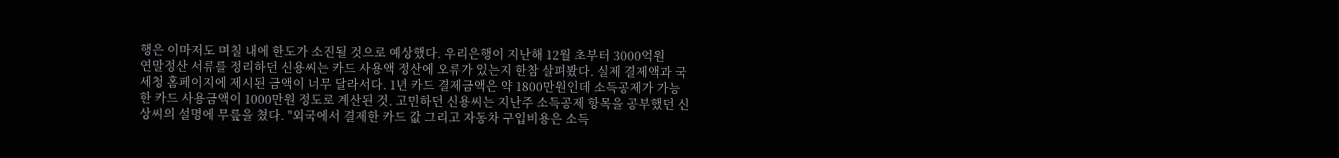행은 이마저도 며칠 내에 한도가 소진될 것으로 예상했다. 우리은행이 지난해 12월 초부터 3000억원
연말정산 서류를 정리하던 신용씨는 카드 사용액 정산에 오류가 있는지 한참 살펴봤다. 실제 결제액과 국세청 홈페이지에 제시된 금액이 너무 달라서다. 1년 카드 결제금액은 약 1800만원인데 소득공제가 가능한 카드 사용금액이 1000만원 정도로 계산된 것. 고민하던 신용씨는 지난주 소득공제 항목을 공부했던 신상씨의 설명에 무릎을 쳤다. "외국에서 결제한 카드 값 그리고 자동차 구입비용은 소득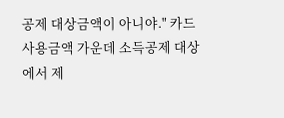공제 대상금액이 아니야." 카드 사용금액 가운데 소득공제 대상에서 제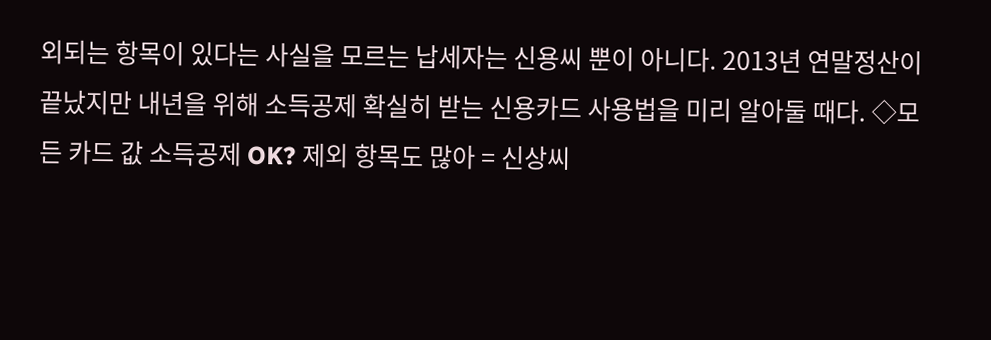외되는 항목이 있다는 사실을 모르는 납세자는 신용씨 뿐이 아니다. 2013년 연말정산이 끝났지만 내년을 위해 소득공제 확실히 받는 신용카드 사용법을 미리 알아둘 때다. ◇모든 카드 값 소득공제 OK? 제외 항목도 많아 = 신상씨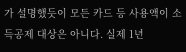가 설명했듯이 모든 카드 등 사용액이 소득공제 대상은 아니다. 실제 1년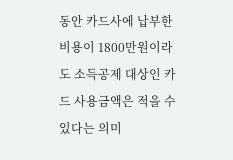동안 카드사에 납부한 비용이 1800만원이라도 소득공제 대상인 카드 사용금액은 적을 수 있다는 의미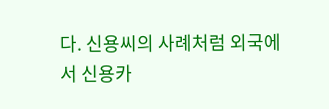다. 신용씨의 사례처럼 외국에서 신용카